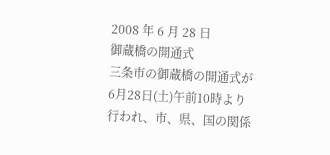2008 年 6 月 28 日
御蔵橋の開通式
三条市の御蔵橋の開通式が6月28日(土)午前10時より行われ、市、県、国の関係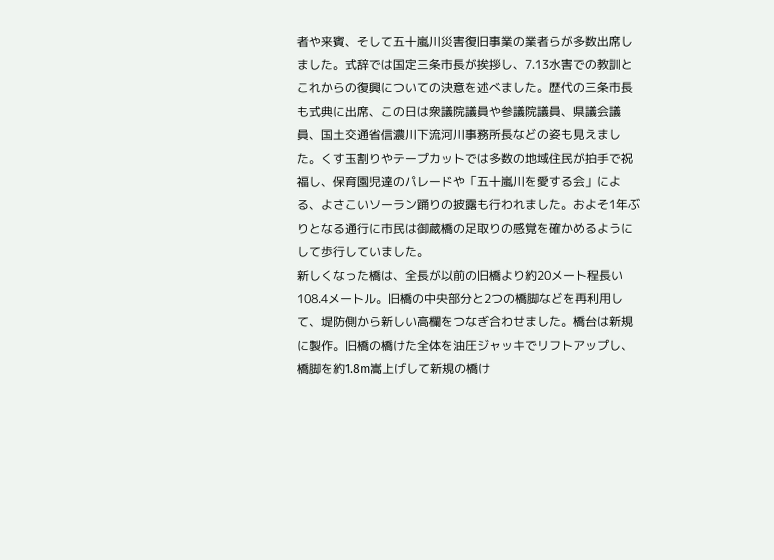者や来賓、そして五十嵐川災害復旧事業の業者らが多数出席しました。式辞では国定三条市長が挨拶し、7.13水害での教訓とこれからの復興についての決意を述べました。歴代の三条市長も式典に出席、この日は衆議院議員や参議院議員、県議会議員、国土交通省信濃川下流河川事務所長などの姿も見えました。くす玉割りやテープカットでは多数の地域住民が拍手で祝福し、保育園児達のパレードや「五十嵐川を愛する会」による、よさこいソーラン踊りの披露も行われました。およそ1年ぶりとなる通行に市民は御蔵橋の足取りの感覚を確かめるようにして歩行していました。
新しくなった橋は、全長が以前の旧橋より約20メート程長い108.4メートル。旧橋の中央部分と2つの橋脚などを再利用して、堤防側から新しい高欄をつなぎ合わせました。橋台は新規に製作。旧橋の橋けた全体を油圧ジャッキでリフトアップし、橋脚を約1.8m嵩上げして新規の橋け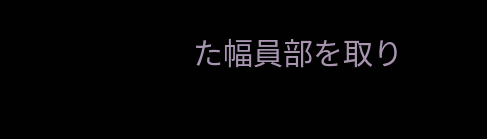た幅員部を取り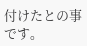付けたとの事です。